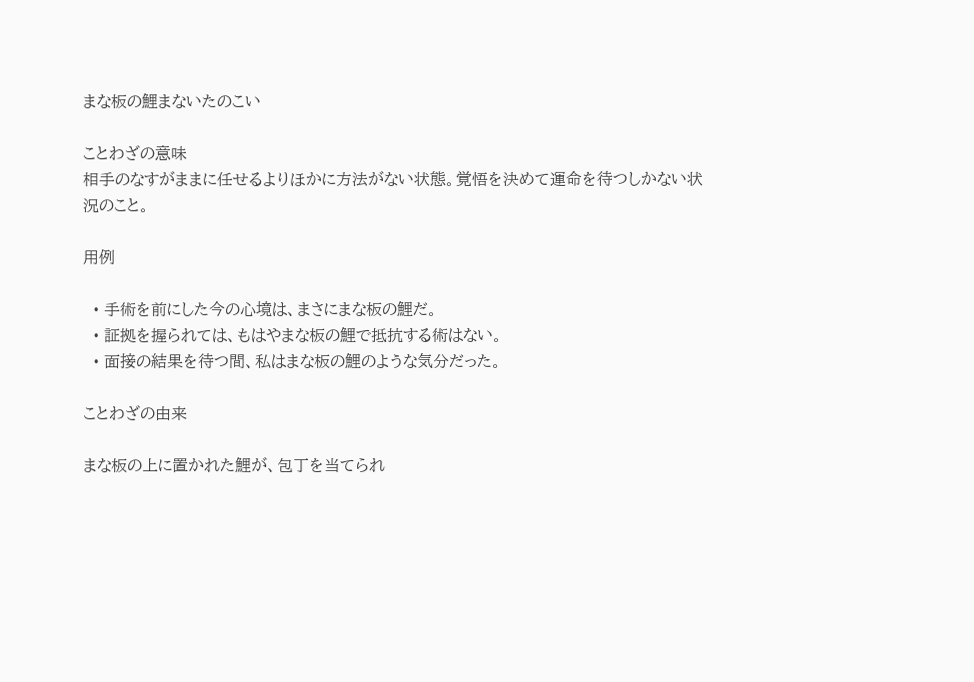まな板の鯉まないたのこい

ことわざの意味
相手のなすがままに任せるよりほかに方法がない状態。覚悟を決めて運命を待つしかない状況のこと。

用例

  • 手術を前にした今の心境は、まさにまな板の鯉だ。
  • 証拠を握られては、もはやまな板の鯉で抵抗する術はない。
  • 面接の結果を待つ間、私はまな板の鯉のような気分だった。

ことわざの由来

まな板の上に置かれた鯉が、包丁を当てられ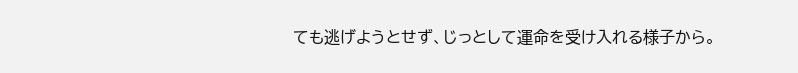ても逃げようとせず、じっとして運命を受け入れる様子から。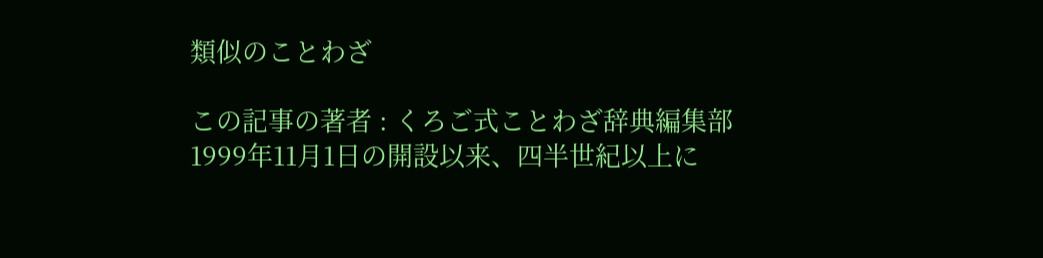類似のことわざ

この記事の著者 : くろご式ことわざ辞典編集部
1999年11月1日の開設以来、四半世紀以上に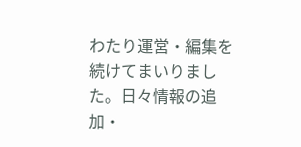わたり運営・編集を続けてまいりました。日々情報の追加・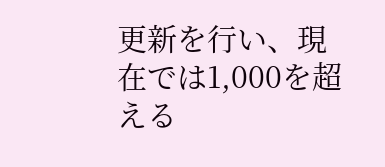更新を行い、現在では1,000を超える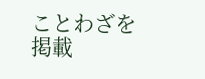ことわざを掲載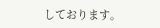しております。